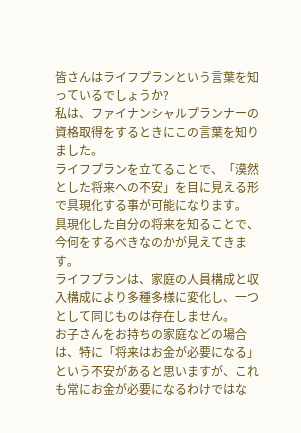皆さんはライフプランという言葉を知っているでしょうか?
私は、ファイナンシャルプランナーの資格取得をするときにこの言葉を知りました。
ライフプランを立てることで、「漠然とした将来への不安」を目に見える形で具現化する事が可能になります。
具現化した自分の将来を知ることで、今何をするべきなのかが見えてきます。
ライフプランは、家庭の人員構成と収入構成により多種多様に変化し、一つとして同じものは存在しません。
お子さんをお持ちの家庭などの場合は、特に「将来はお金が必要になる」という不安があると思いますが、これも常にお金が必要になるわけではな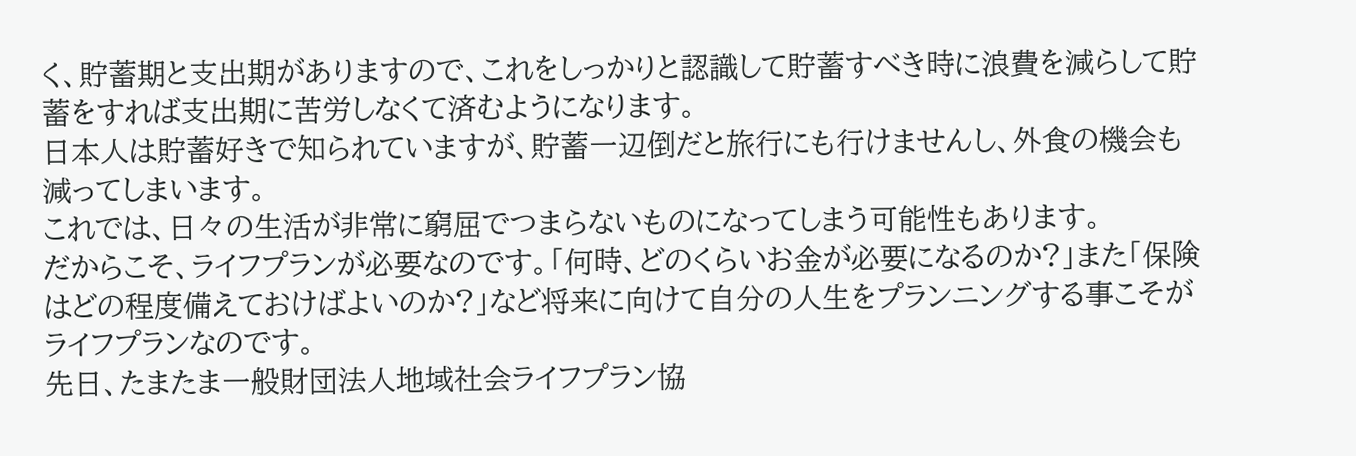く、貯蓄期と支出期がありますので、これをしっかりと認識して貯蓄すべき時に浪費を減らして貯蓄をすれば支出期に苦労しなくて済むようになります。
日本人は貯蓄好きで知られていますが、貯蓄一辺倒だと旅行にも行けませんし、外食の機会も減ってしまいます。
これでは、日々の生活が非常に窮屈でつまらないものになってしまう可能性もあります。
だからこそ、ライフプランが必要なのです。「何時、どのくらいお金が必要になるのか?」また「保険はどの程度備えておけばよいのか?」など将来に向けて自分の人生をプランニングする事こそがライフプランなのです。
先日、たまたま一般財団法人地域社会ライフプラン協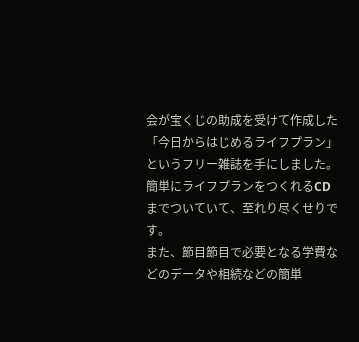会が宝くじの助成を受けて作成した「今日からはじめるライフプラン」というフリー雑誌を手にしました。
簡単にライフプランをつくれるCDまでついていて、至れり尽くせりです。
また、節目節目で必要となる学費などのデータや相続などの簡単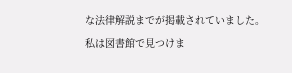な法律解説までが掲載されていました。
私は図書館で見つけま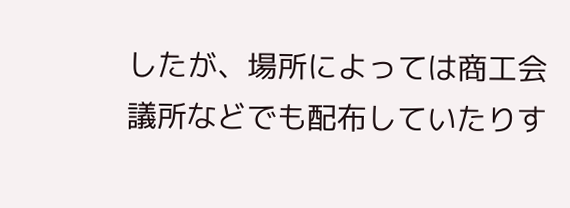したが、場所によっては商工会議所などでも配布していたりす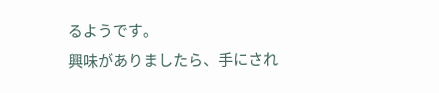るようです。
興味がありましたら、手にされ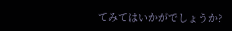てみてはいかがでしょうか?